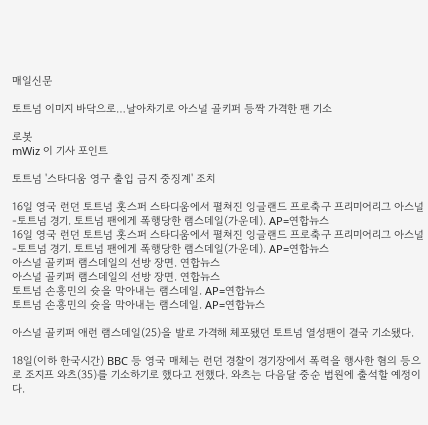매일신문

토트넘 이미지 바닥으로…날아차기로 아스널 골키퍼 등짝 가격한 팬 기소

로봇
mWiz 이 기사 포인트

토트넘 '스타디움 영구 출입 금지 중징계' 조치

16일 영국 런던 토트넘 홋스퍼 스타디움에서 펼쳐진 잉글랜드 프로축구 프리미어리그 아스널-토트넘 경기. 토트넘 팬에게 폭행당한 램스데일(가운데). AP=연합뉴스
16일 영국 런던 토트넘 홋스퍼 스타디움에서 펼쳐진 잉글랜드 프로축구 프리미어리그 아스널-토트넘 경기. 토트넘 팬에게 폭행당한 램스데일(가운데). AP=연합뉴스
아스널 골키퍼 램스데일의 선방 장면. 연합뉴스
아스널 골키퍼 램스데일의 선방 장면. 연합뉴스
토트넘 손흥민의 슛을 막아내는 램스데일. AP=연합뉴스
토트넘 손흥민의 슛을 막아내는 램스데일. AP=연합뉴스

아스널 골키퍼 애런 램스데일(25)을 발로 가격해 체포됐던 토트넘 열성팬이 결국 기소됐다.

18일(이하 한국시간) BBC 등 영국 매체는 런던 경찰이 경기장에서 폭력을 행사한 혐의 등으로 조지프 와츠(35)를 기소하기로 했다고 전했다. 와츠는 다음달 중순 법원에 출석할 예정이다.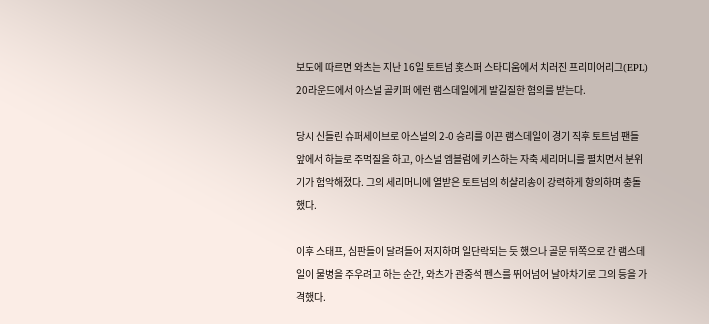보도에 따르면 와츠는 지난 16일 토트넘 홋스퍼 스타디움에서 치러진 프리미어리그(EPL) 20라운드에서 아스널 골키퍼 에런 램스데일에게 발길질한 혐의를 받는다.

당시 신들린 슈퍼세이브로 아스널의 2-0 승리를 이끈 램스데일이 경기 직후 토트넘 팬들 앞에서 하늘로 주먹질을 하고, 아스널 엠블럼에 키스하는 자축 세리머니를 펼치면서 분위기가 험악해졌다. 그의 세리머니에 열받은 토트넘의 히샬리송이 강력하게 항의하며 충돌했다.

이후 스태프, 심판들이 달려들어 저지하며 일단락되는 듯 했으나 골문 뒤쪽으로 간 램스데일이 물병을 주우려고 하는 순간, 와츠가 관중석 펜스를 뛰어넘어 날아차기로 그의 등을 가격했다.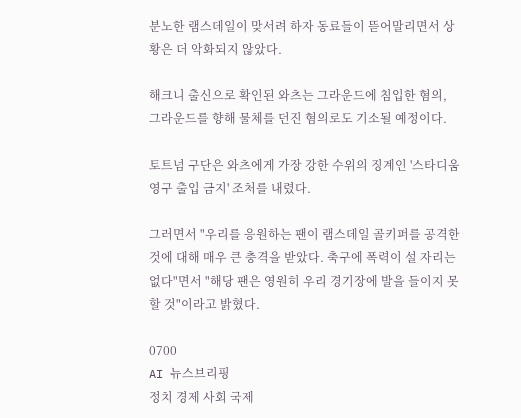분노한 램스데일이 맞서려 하자 동료들이 뜯어말리면서 상황은 더 악화되지 않았다.

해크니 출신으로 확인된 와츠는 그라운드에 침입한 혐의, 그라운드를 향해 물체를 던진 혐의로도 기소될 예정이다.

토트넘 구단은 와츠에게 가장 강한 수위의 징계인 '스타디움 영구 출입 금지' 조처를 내렸다.

그러면서 "우리를 응원하는 팬이 램스데일 골키퍼를 공격한 것에 대해 매우 큰 충격을 받았다. 축구에 폭력이 설 자리는 없다"면서 "해당 팬은 영원히 우리 경기장에 발을 들이지 못할 것"이라고 밝혔다.

0700
AI 뉴스브리핑
정치 경제 사회 국제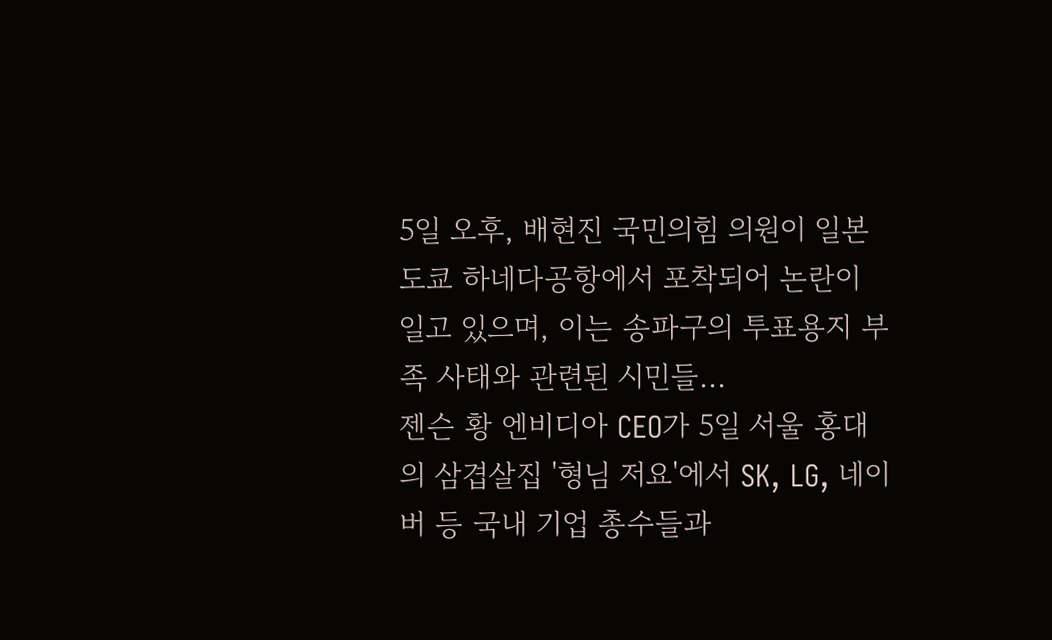5일 오후, 배현진 국민의힘 의원이 일본 도쿄 하네다공항에서 포착되어 논란이 일고 있으며, 이는 송파구의 투표용지 부족 사태와 관련된 시민들...
젠슨 황 엔비디아 CEO가 5일 서울 홍대의 삼겹살집 '형님 저요'에서 SK, LG, 네이버 등 국내 기업 총수들과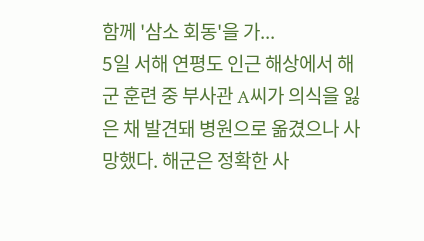함께 '삼소 회동'을 가...
5일 서해 연평도 인근 해상에서 해군 훈련 중 부사관 A씨가 의식을 잃은 채 발견돼 병원으로 옮겼으나 사망했다. 해군은 정확한 사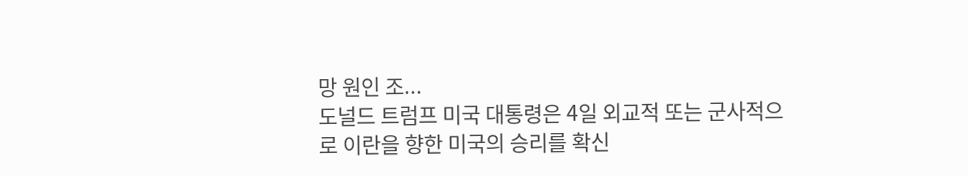망 원인 조...
도널드 트럼프 미국 대통령은 4일 외교적 또는 군사적으로 이란을 향한 미국의 승리를 확신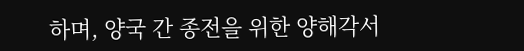하며, 양국 간 종전을 위한 양해각서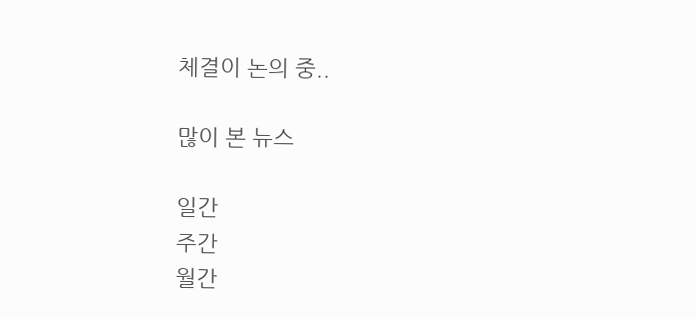체결이 논의 중..

많이 본 뉴스

일간
주간
월간